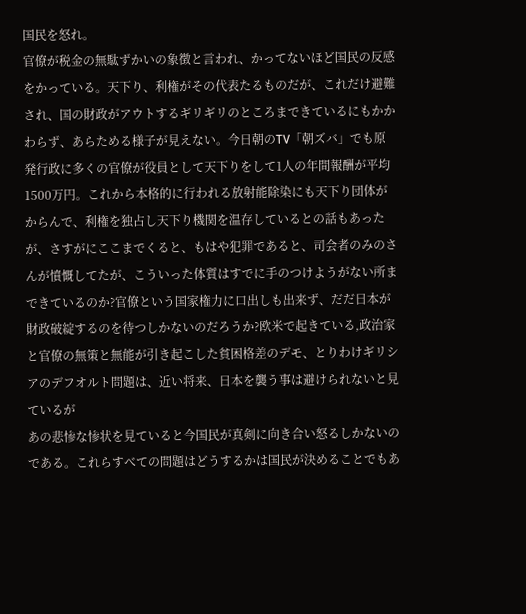国民を怒れ。
官僚が税金の無駄ずかいの象徴と言われ、かってないほど国民の反感をかっている。天下り、利権がその代表たるものだが、これだけ避難され、国の財政がアウトするギリギリのところまできているにもかかわらず、あらためる様子が見えない。今日朝のTV「朝ズバ」でも原発行政に多くの官僚が役員として天下りをして1人の年間報酬が平均1500万円。これから本格的に行われる放射能除染にも天下り団体がからんで、利権を独占し天下り機関を温存しているとの話もあったが、さすがにここまでくると、もはや犯罪であると、司会者のみのさんが憤慨してたが、こういった体質はすでに手のつけようがない所まできているのか?官僚という国家権力に口出しも出来ず、だだ日本が財政破綻するのを待つしかないのだろうか?欧米で起きている,政治家と官僚の無策と無能が引き起こした貧困格差のデモ、とりわけギリシアのデフオルト問題は、近い将来、日本を襲う事は避けられないと見ているが
あの悲惨な惨状を見ていると今国民が真剣に向き合い怒るしかないのである。これらすべての問題はどうするかは国民が決めることでもあ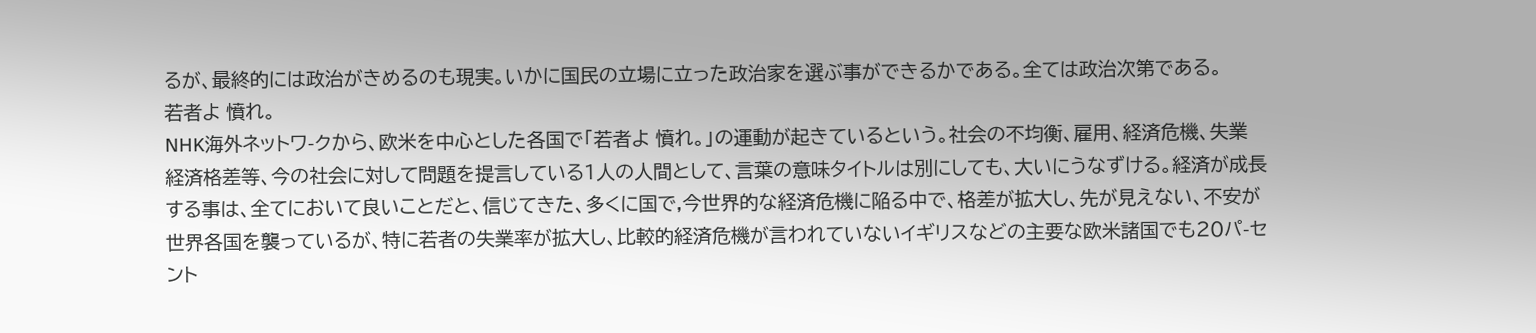るが、最終的には政治がきめるのも現実。いかに国民の立場に立った政治家を選ぶ事ができるかである。全ては政治次第である。
若者よ 憤れ。
NHK海外ネットワ-クから、欧米を中心とした各国で「若者よ 憤れ。」の運動が起きているという。社会の不均衡、雇用、経済危機、失業 経済格差等、今の社会に対して問題を提言している1人の人間として、言葉の意味タイトルは別にしても、大いにうなずける。経済が成長する事は、全てにおいて良いことだと、信じてきた、多くに国で,今世界的な経済危機に陥る中で、格差が拡大し、先が見えない、不安が世界各国を襲っているが、特に若者の失業率が拡大し、比較的経済危機が言われていないイギリスなどの主要な欧米諸国でも20パ-セント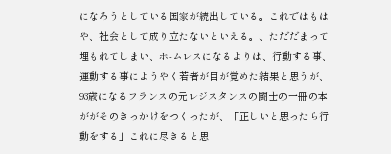になろうとしている国家が続出している。これではもはや、社会として成り立たないといえる。、ただだまって埋もれてしまい、ホ-ムレスになるよりは、行動する事、運動する事にようやく若者が目が覚めた結果と思うが、
93歳になるフランスの元レジスタンスの闘士の一冊の本ががそのきっかけをつくったが、「正しいと思ったら行動をする」これに尽きると思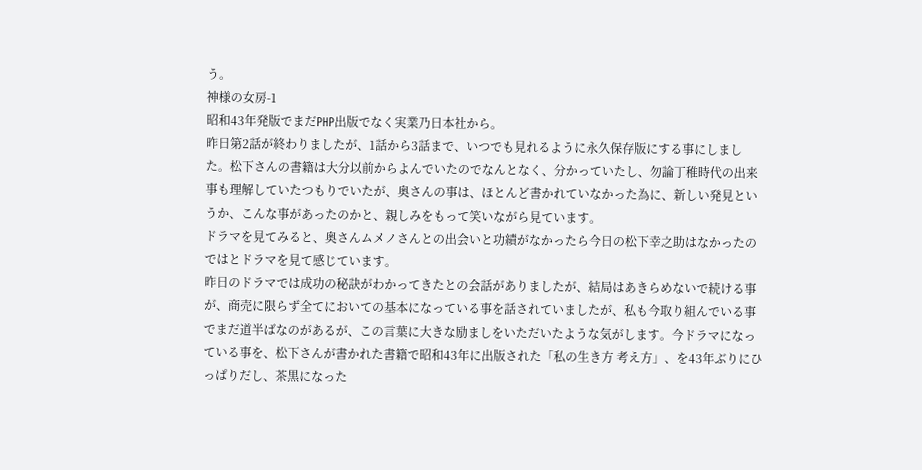う。
神様の女房-1
昭和43年発版でまだPHP出版でなく実業乃日本社から。
昨日第2話が終わりましたが、1話から3話まで、いつでも見れるように永久保存版にする事にしました。松下さんの書籍は大分以前からよんでいたのでなんとなく、分かっていたし、勿論丁稚時代の出来事も理解していたつもりでいたが、奥さんの事は、ほとんど書かれていなかった為に、新しい発見というか、こんな事があったのかと、親しみをもって笑いながら見ています。
ドラマを見てみると、奥さんムメノさんとの出会いと功績がなかったら今日の松下幸之助はなかったのではとドラマを見て感じています。
昨日のドラマでは成功の秘訣がわかってきたとの会話がありましたが、結局はあきらめないで続ける事が、商売に限らず全てにおいての基本になっている事を話されていましたが、私も今取り組んでいる事でまだ道半ばなのがあるが、この言葉に大きな励ましをいただいたような気がします。今ドラマになっている事を、松下さんが書かれた書籍で昭和43年に出版された「私の生き方 考え方」、を43年ぶりにひっぱりだし、茶黒になった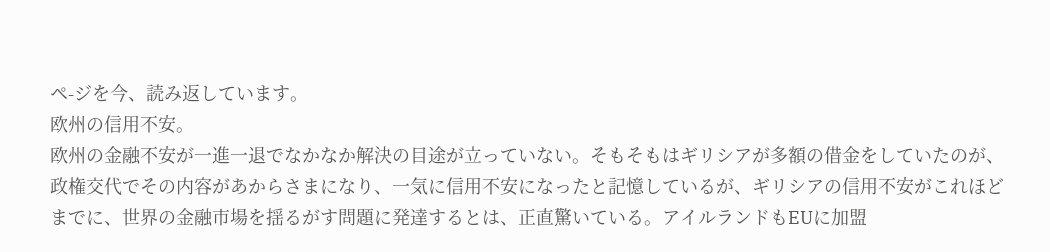ペ-ジを今、読み返しています。
欧州の信用不安。
欧州の金融不安が一進一退でなかなか解決の目途が立っていない。そもそもはギリシアが多額の借金をしていたのが、政権交代でその内容があからさまになり、一気に信用不安になったと記憶しているが、ギリシアの信用不安がこれほどまでに、世界の金融市場を揺るがす問題に発達するとは、正直驚いている。アイルランドもEUに加盟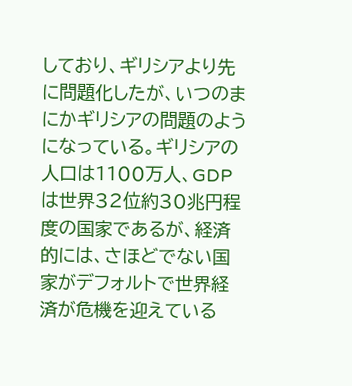しており、ギリシアより先に問題化したが、いつのまにかギリシアの問題のようになっている。ギリシアの人口は1100万人、GDPは世界32位約30兆円程度の国家であるが、経済的には、さほどでない国家がデフォルトで世界経済が危機を迎えている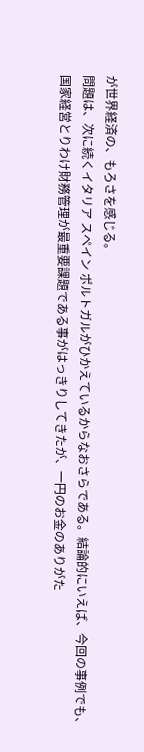が世界経済の、もろさを感じる。
問題は、次に続くイタリア スペイン ポルトガルがひかえているからなおさらである。結論的にいえば、今回の事例でも、国家経営とりわけ財務管理が最重要課題である事がはっきりしてきたが、一円のお金のありがた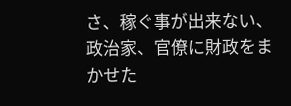さ、稼ぐ事が出来ない、政治家、官僚に財政をまかせた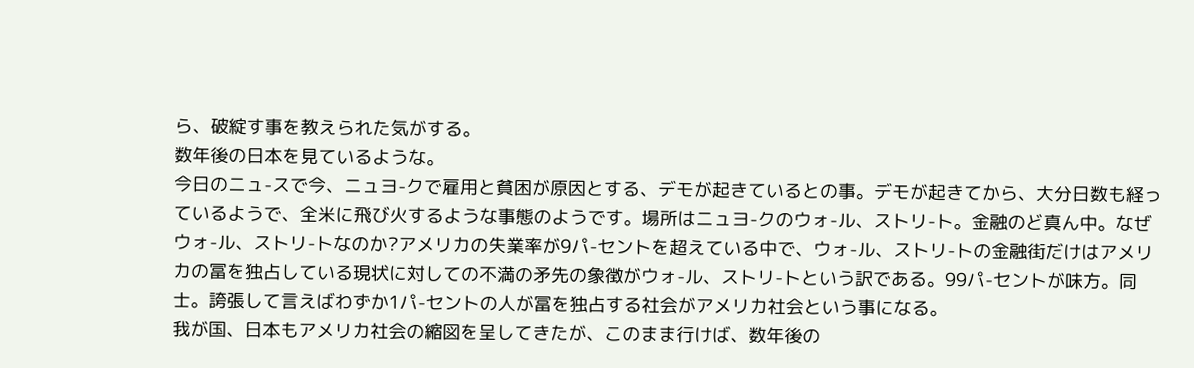ら、破綻す事を教えられた気がする。
数年後の日本を見ているような。
今日のニュ-スで今、ニュヨ-クで雇用と貧困が原因とする、デモが起きているとの事。デモが起きてから、大分日数も経っているようで、全米に飛び火するような事態のようです。場所はニュヨ-クのウォ-ル、ストリ-ト。金融のど真ん中。なぜウォ-ル、ストリ-トなのか?アメリカの失業率が9パ-セントを超えている中で、ウォ-ル、ストリ-トの金融街だけはアメリカの冨を独占している現状に対しての不満の矛先の象徴がウォ-ル、ストリ-トという訳である。99パ-セントが味方。同士。誇張して言えばわずか1パ-セントの人が冨を独占する社会がアメリカ社会という事になる。
我が国、日本もアメリカ社会の縮図を呈してきたが、このまま行けば、数年後の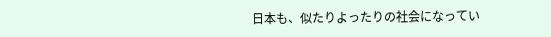日本も、似たりよったりの社会になってい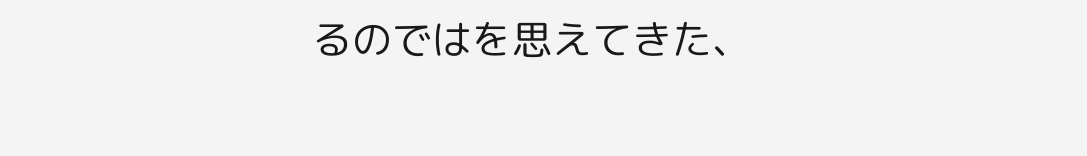るのではを思えてきた、